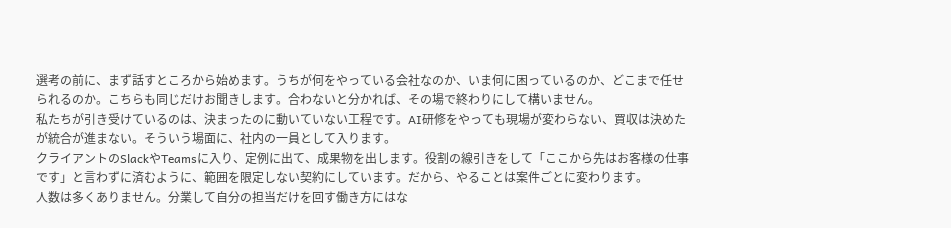選考の前に、まず話すところから始めます。うちが何をやっている会社なのか、いま何に困っているのか、どこまで任せられるのか。こちらも同じだけお聞きします。合わないと分かれば、その場で終わりにして構いません。
私たちが引き受けているのは、決まったのに動いていない工程です。AI研修をやっても現場が変わらない、買収は決めたが統合が進まない。そういう場面に、社内の一員として入ります。
クライアントのSlackやTeamsに入り、定例に出て、成果物を出します。役割の線引きをして「ここから先はお客様の仕事です」と言わずに済むように、範囲を限定しない契約にしています。だから、やることは案件ごとに変わります。
人数は多くありません。分業して自分の担当だけを回す働き方にはな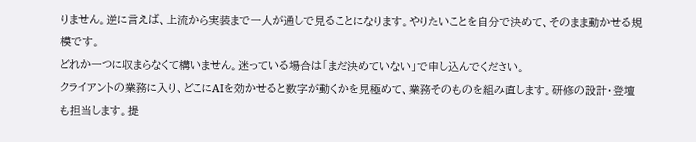りません。逆に言えば、上流から実装まで一人が通しで見ることになります。やりたいことを自分で決めて、そのまま動かせる規模です。
どれか一つに収まらなくて構いません。迷っている場合は「まだ決めていない」で申し込んでください。
クライアントの業務に入り、どこにAIを効かせると数字が動くかを見極めて、業務そのものを組み直します。研修の設計・登壇も担当します。提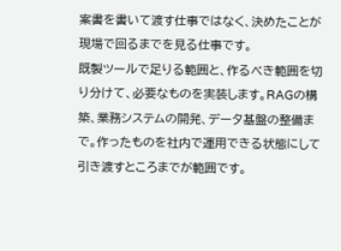案書を書いて渡す仕事ではなく、決めたことが現場で回るまでを見る仕事です。
既製ツールで足りる範囲と、作るべき範囲を切り分けて、必要なものを実装します。RAGの構築、業務システムの開発、データ基盤の整備まで。作ったものを社内で運用できる状態にして引き渡すところまでが範囲です。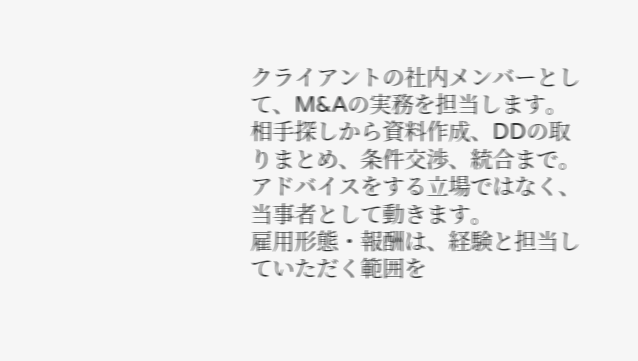クライアントの社内メンバーとして、M&Aの実務を担当します。相手探しから資料作成、DDの取りまとめ、条件交渉、統合まで。アドバイスをする立場ではなく、当事者として動きます。
雇用形態・報酬は、経験と担当していただく範囲を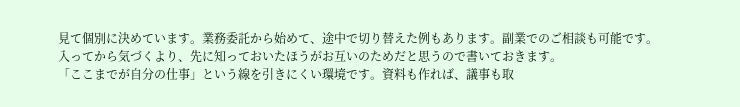見て個別に決めています。業務委託から始めて、途中で切り替えた例もあります。副業でのご相談も可能です。
入ってから気づくより、先に知っておいたほうがお互いのためだと思うので書いておきます。
「ここまでが自分の仕事」という線を引きにくい環境です。資料も作れば、議事も取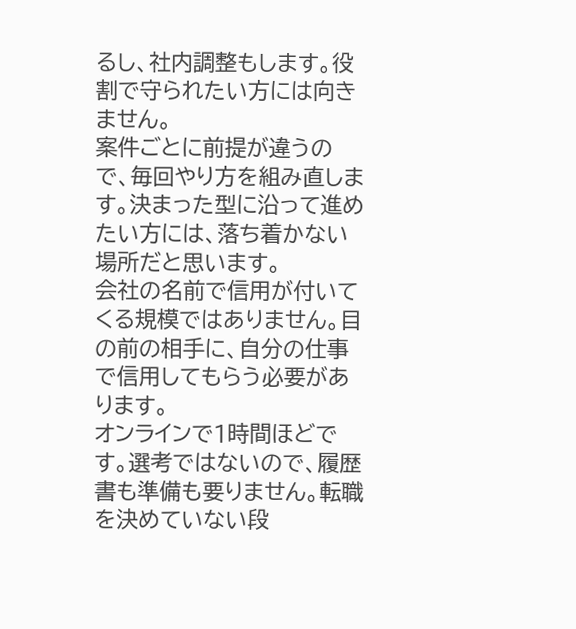るし、社内調整もします。役割で守られたい方には向きません。
案件ごとに前提が違うので、毎回やり方を組み直します。決まった型に沿って進めたい方には、落ち着かない場所だと思います。
会社の名前で信用が付いてくる規模ではありません。目の前の相手に、自分の仕事で信用してもらう必要があります。
オンラインで1時間ほどです。選考ではないので、履歴書も準備も要りません。転職を決めていない段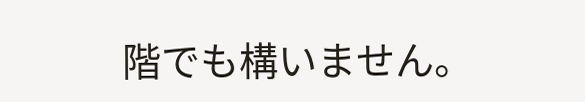階でも構いません。